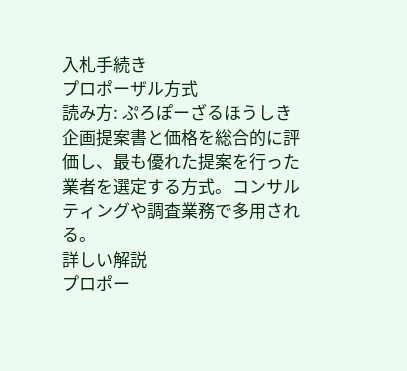入札手続き
プロポーザル方式
読み方: ぷろぽーざるほうしき
企画提案書と価格を総合的に評価し、最も優れた提案を行った業者を選定する方式。コンサルティングや調査業務で多用される。
詳しい解説
プロポー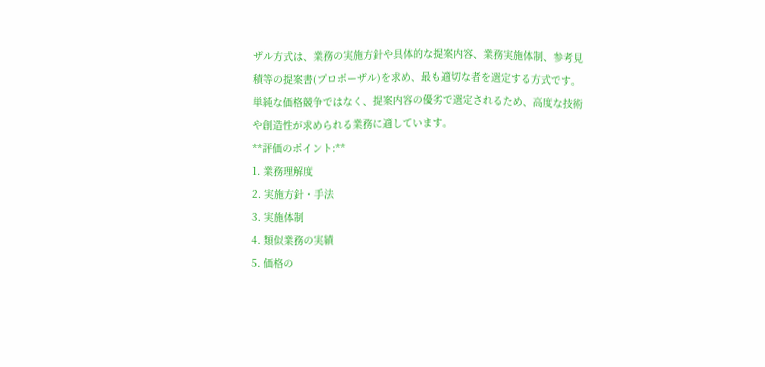ザル方式は、業務の実施方針や具体的な提案内容、業務実施体制、参考見積等の提案書(プロポーザル)を求め、最も適切な者を選定する方式です。
単純な価格競争ではなく、提案内容の優劣で選定されるため、高度な技術や創造性が求められる業務に適しています。
**評価のポイント:**
1. 業務理解度
2. 実施方針・手法
3. 実施体制
4. 類似業務の実績
5. 価格の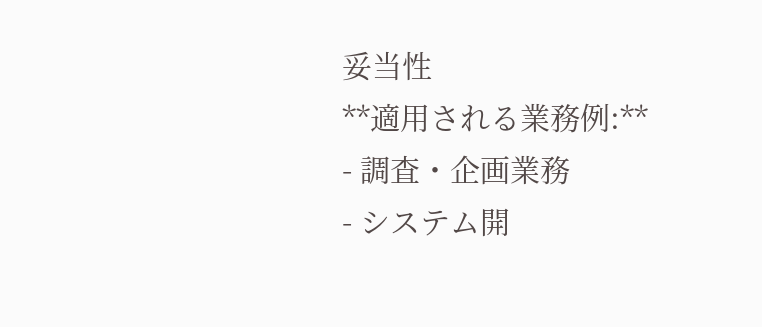妥当性
**適用される業務例:**
- 調査・企画業務
- システム開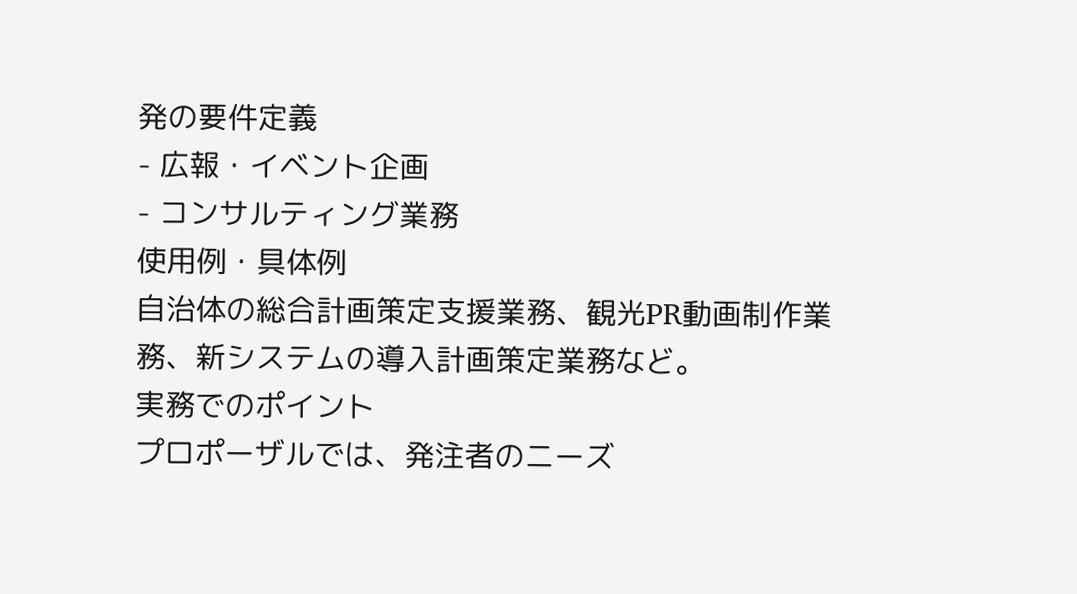発の要件定義
- 広報・イベント企画
- コンサルティング業務
使用例・具体例
自治体の総合計画策定支援業務、観光PR動画制作業務、新システムの導入計画策定業務など。
実務でのポイント
プロポーザルでは、発注者のニーズ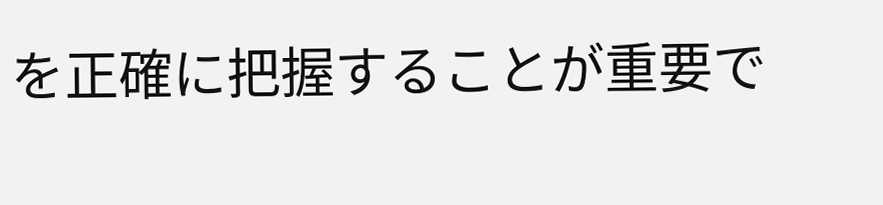を正確に把握することが重要で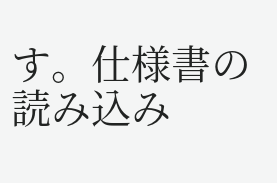す。仕様書の読み込み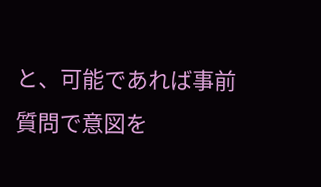と、可能であれば事前質問で意図を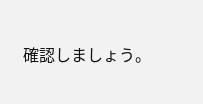確認しましょう。